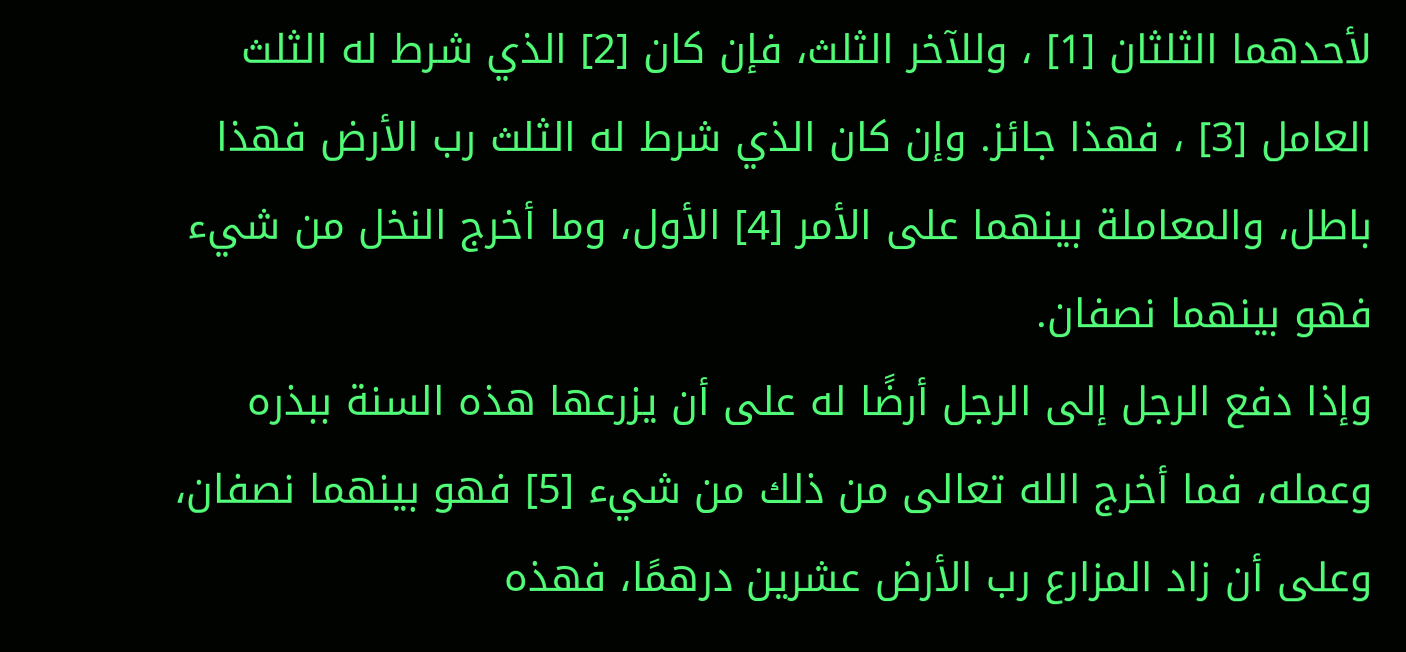لأحدهما الثلثان [1] ، وللآخر الثلث، فإن كان [2] الذي شرط له الثلث العامل [3] ، فهذا جائز. وإن كان الذي شرط له الثلث رب الأرض فهذا باطل، والمعاملة بينهما على الأمر [4] الأول، وما أخرج النخل من شيء فهو بينهما نصفان.
وإذا دفع الرجل إلى الرجل أرضًا له على أن يزرعها هذه السنة ببذره وعمله، فما أخرج الله تعالى من ذلك من شيء [5] فهو بينهما نصفان، وعلى أن زاد المزارع رب الأرض عشرين درهمًا، فهذه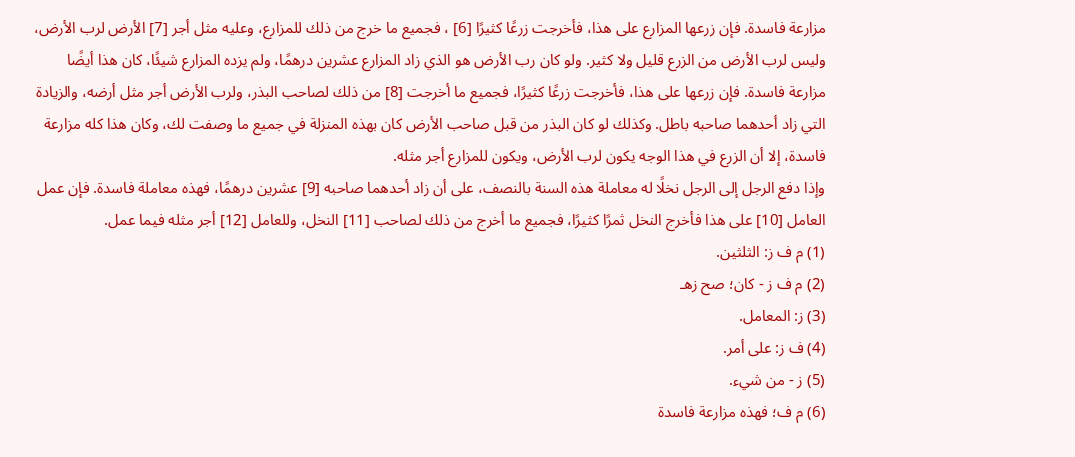مزارعة فاسدة. فإن زرعها المزارع على هذا، فأخرجت زرعًا كثيرًا [6] ، فجميع ما خرج من ذلك للمزارع، وعليه مثل أجر [7] الأرض لرب الأرض، وليس لرب الأرض من الزرع قليل ولا كثير. ولو كان رب الأرض هو الذي زاد المزارع عشرين درهمًا، ولم يزده المزارع شيئًا، كان هذا أيضًا مزارعة فاسدة. فإن زرعها على هذا، فأخرجت زرعًا كثيرًا، فجميع ما أخرجت [8] من ذلك لصاحب البذر، ولرب الأرض أجر مثل أرضه، والزيادة التي زاد أحدهما صاحبه باطل. وكذلك لو كان البذر من قبل صاحب الأرض كان بهذه المنزلة في جميع ما وصفت لك، وكان هذا كله مزارعة فاسدة، إلا أن الزرع في هذا الوجه يكون لرب الأرض، ويكون للمزارع أجر مثله.
وإذا دفع الرجل إلى الرجل نخلًا له معاملة هذه السنة بالنصف، على أن زاد أحدهما صاحبه [9] عشرين درهمًا، فهذه معاملة فاسدة. فإن عمل العامل [10] على هذا فأخرج النخل ثمرًا كثيرًا، فجميع ما أخرج من ذلك لصاحب [11] النخل، وللعامل [12] أجر مثله فيما عمل.
(1) م ف ز: الثلثين.
(2) م ف ز - كان؛ صح زهـ
(3) ز: المعامل.
(4) ف ز: على أمر.
(5) ز - من شيء.
(6) م ف؛ فهذه مزارعة فاسدة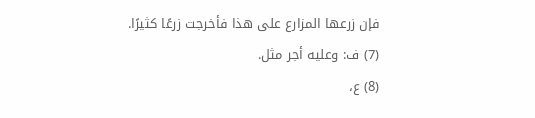فإن زرعها المزارع على هذا فأخرجت زرعًا كثيرًا.
(7) ف: وعليه أجر مثل.
(8) ع،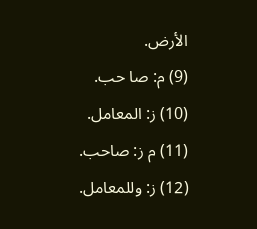الأرض.
(9) م: صا حب.
(10) ز: المعامل.
(11) م ز: صاحب.
(12) ز: وللمعامل.